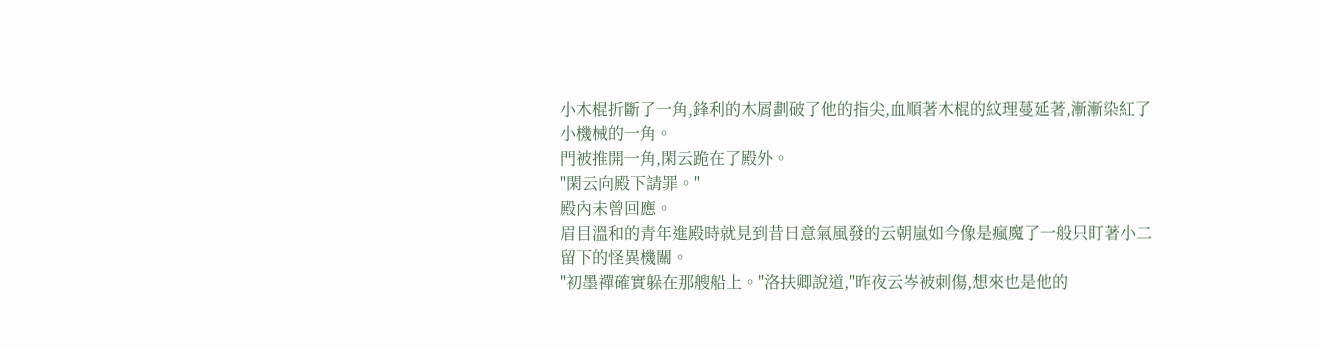小木棍折斷了一角,鋒利的木屑劃破了他的指尖,血順著木棍的紋理蔓延著,漸漸染紅了小機械的一角。
門被推開一角,閑云跪在了殿外。
"閑云向殿下請罪。"
殿內未曾回應。
眉目溫和的青年進殿時就見到昔日意氣風發的云朝嵐如今像是瘋魔了一般只盯著小二留下的怪異機關。
"初墨禪確實躲在那艘船上。"洛扶卿說道,"昨夜云岑被刺傷,想來也是他的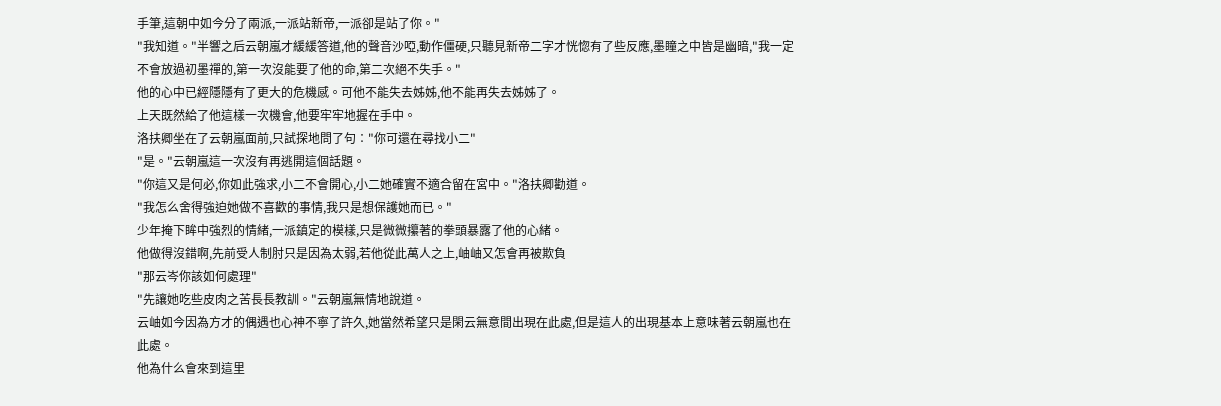手筆,這朝中如今分了兩派,一派站新帝,一派卻是站了你。"
"我知道。"半響之后云朝嵐才緩緩答道,他的聲音沙啞,動作僵硬,只聽見新帝二字才恍惚有了些反應,墨瞳之中皆是幽暗,"我一定不會放過初墨禪的,第一次沒能要了他的命,第二次絕不失手。"
他的心中已經隱隱有了更大的危機感。可他不能失去姊姊,他不能再失去姊姊了。
上天既然給了他這樣一次機會,他要牢牢地握在手中。
洛扶卿坐在了云朝嵐面前,只試探地問了句∶"你可還在尋找小二"
"是。"云朝嵐這一次沒有再逃開這個話題。
"你這又是何必,你如此強求,小二不會開心,小二她確實不適合留在宮中。"洛扶卿勸道。
"我怎么舍得強迫她做不喜歡的事情,我只是想保護她而已。"
少年掩下眸中強烈的情緒,一派鎮定的模樣,只是微微攥著的拳頭暴露了他的心緒。
他做得沒錯啊,先前受人制肘只是因為太弱,若他從此萬人之上,岫岫又怎會再被欺負
"那云岑你該如何處理"
"先讓她吃些皮肉之苦長長教訓。"云朝嵐無情地說道。
云岫如今因為方才的偶遇也心神不寧了許久,她當然希望只是閑云無意間出現在此處,但是這人的出現基本上意味著云朝嵐也在此處。
他為什么會來到這里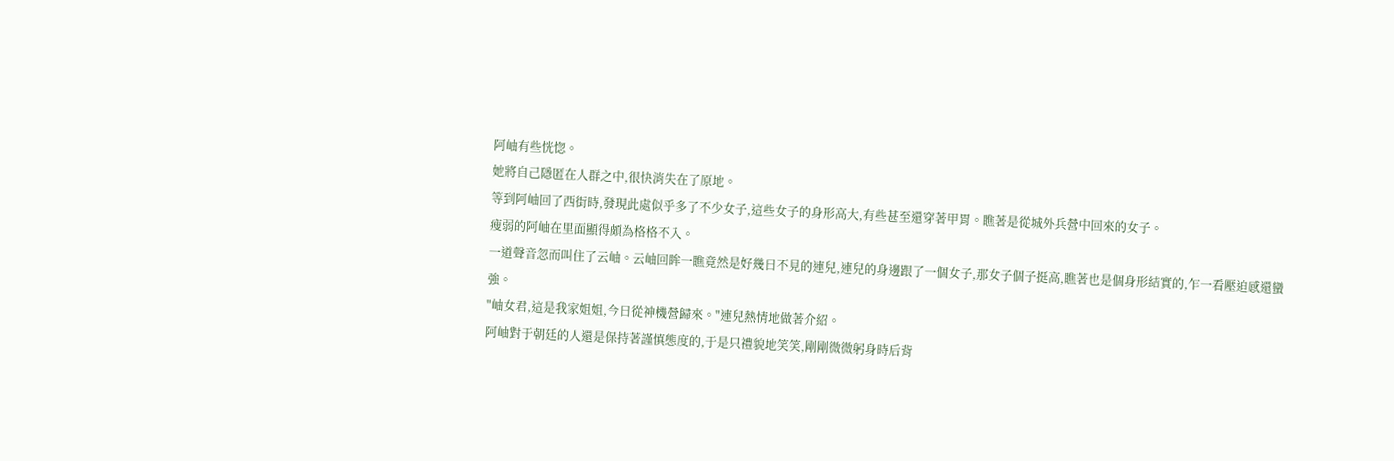阿岫有些恍惚。
她將自己隱匿在人群之中,很快消失在了原地。
等到阿岫回了西街時,發現此處似乎多了不少女子,這些女子的身形高大,有些甚至還穿著甲胃。瞧著是從城外兵營中回來的女子。
瘦弱的阿岫在里面顯得頗為格格不入。
一道聲音忽而叫住了云岫。云岫回眸一瞧竟然是好幾日不見的連兒,連兒的身邊跟了一個女子,那女子個子挺高,瞧著也是個身形結實的,乍一看壓迫感還蠻強。
"岫女君,這是我家姐姐,今日從神機營歸來。"連兒熱情地做著介紹。
阿岫對于朝廷的人還是保持著謹慎態度的,于是只禮貌地笑笑,剛剛微微躬身時后背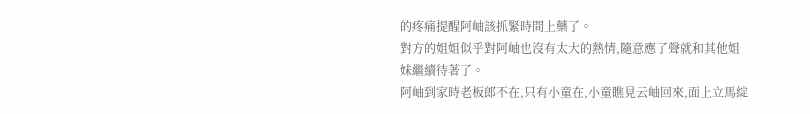的疼痛提醒阿岫該抓緊時間上藥了。
對方的姐姐似乎對阿岫也沒有太大的熱情,隨意應了聲就和其他姐妹繼續待著了。
阿岫到家時老板郎不在,只有小童在,小童瞧見云岫回來,面上立馬綻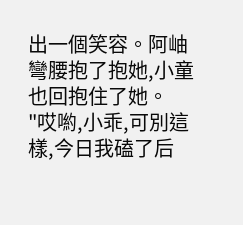出一個笑容。阿岫彎腰抱了抱她,小童也回抱住了她。
"哎喲,小乖,可別這樣,今日我磕了后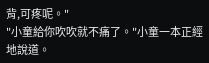背,可疼呢。"
"小童給你吹吹就不痛了。"小童一本正經地說道。